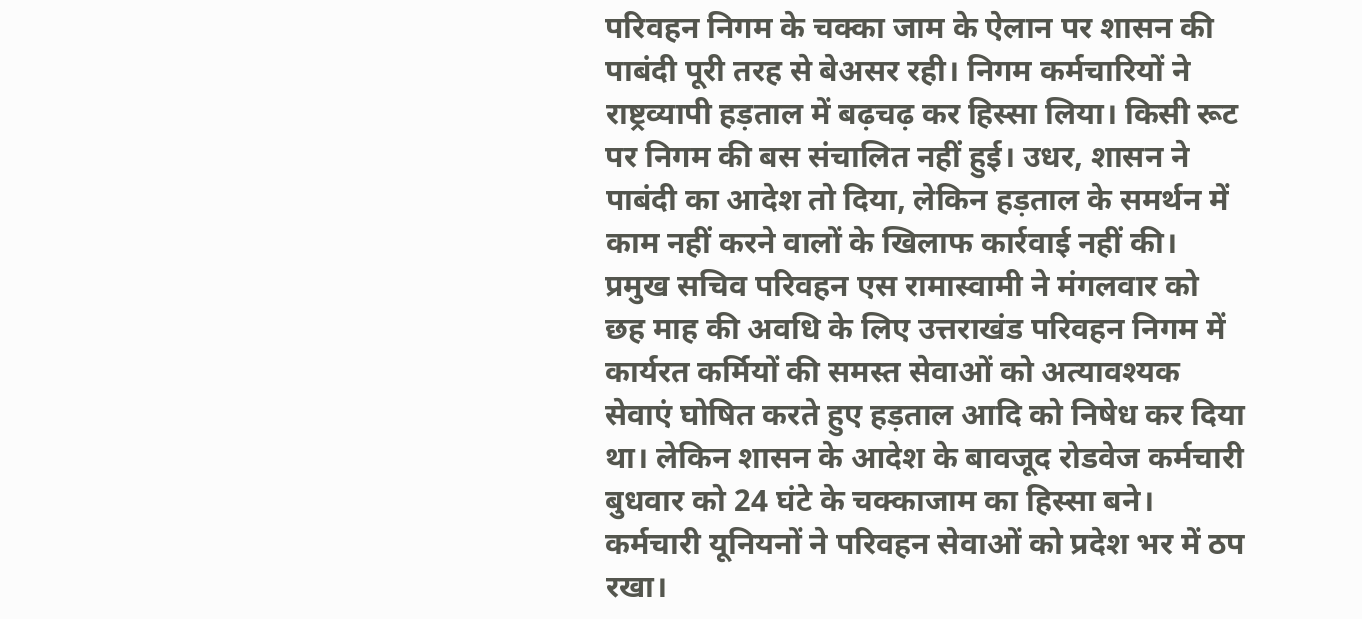परिवहन निगम के चक्का जाम के ऐलान पर शासन की पाबंदी पूरी तरह से बेअसर रही। निगम कर्मचारियों ने राष्ट्रव्यापी हड़ताल में बढ़चढ़ कर हिस्सा लिया। किसी रूट पर निगम की बस संचालित नहीं हुई। उधर, शासन ने पाबंदी का आदेश तो दिया, लेकिन हड़ताल के समर्थन में काम नहीं करने वालों के खिलाफ कार्रवाई नहीं की।
प्रमुख सचिव परिवहन एस रामास्वामी ने मंगलवार को छह माह की अवधि के लिए उत्तराखंड परिवहन निगम में कार्यरत कर्मियों की समस्त सेवाओं को अत्यावश्यक सेवाएं घोषित करते हुए हड़ताल आदि को निषेध कर दिया था। लेकिन शासन के आदेश के बावजूद रोडवेज कर्मचारी बुधवार को 24 घंटे के चक्काजाम का हिस्सा बने।
कर्मचारी यूनियनों ने परिवहन सेवाओं को प्रदेश भर में ठप रखा।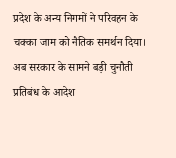प्रदेश के अन्य निगमों ने परिवहन के चक्का जाम को नैतिक समर्थन दिया। अब सरकार के सामने बड़ी चुनौती प्रतिबंध के आदेश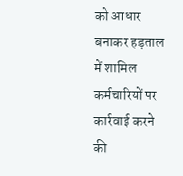को आधार बनाकर हड़ताल में शामिल कर्मचारियों पर कार्रवाई करने की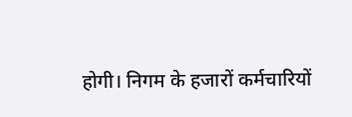होगी। निगम के हजारों कर्मचारियों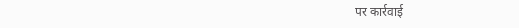पर कार्रवाई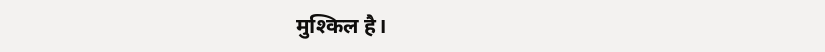मुश्किल है।